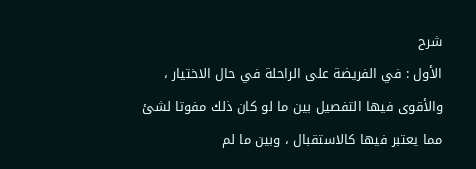شرح
الأول : في الفريضة على الراحلة في حال الاختيار ، والأقوى فيها التفصيل بين ما لو كان ذلك مفوتا لشئ مما يعتبر فيها كالاستقبال ، وبين ما لم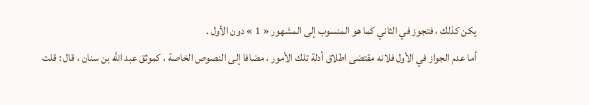يكن كذلك ، فتجوز في الثاني كما هو المنسوب إلى المشهور « 1 » دون الأول .
أما عدم الجواز في الأول فلانه مقتضى اطلاق أدلة تلك الأمور ، مضافا إلى النصوص الخاصة ، كموثق عبد الله بن سنان ، قال : قلت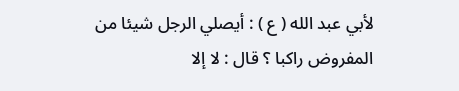لأبي عبد الله ( ع ) : أيصلي الرجل شيئا من المفروض راكبا ؟ قال : لا إلا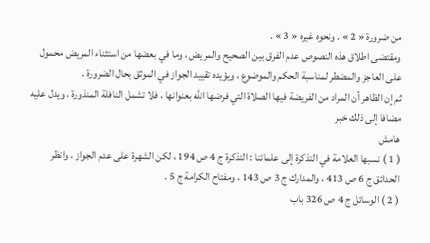من ضرورة « 2 » . ونحوه غيره « 3 » .
ومقتضى اطلاق هذه النصوص عدم الفرق بين الصحيح والمريض ، وما في بعضها من استثناء المريض محمول على العاجز والمضطر لمناسبة الحكم والموضوع ، ويؤيده تقييد الجواز في الموثق بحال الضرورة .
ثم إن الظاهر أن المراد من الفريضة فيها الصلاة التي فرضها الله بعنوانها ، فلا تشمل النافلة المنذورة ، ويدل عليه مضافا إلى ذلك خبر
هامش
( 1 ) نسبها العلامة في التذكرة إلى علمائنا : التذكرة ج 4 ص 194 ، لكن الشهرة على عدم الجواز ، وانظر الحدائق ج 6 ص 413 ، والمدارك ج 3 ص 143 ، ومفتاح الكرامة ج 5 .
( 2 ) الوسائل ج 4 ص 326 باب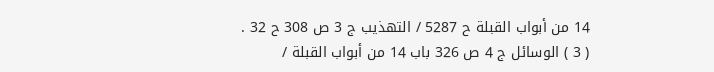14 من أبواب القبلة ح 5287 / التهذيب ج 3 ص 308 ح 32 .
( 3 ) الوسائل ج 4 ص 326 باب 14 من أبواب القبلة /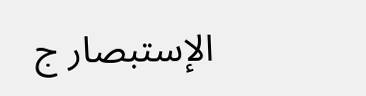الإستبصار ج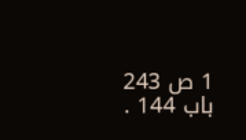1 ص 243 باب 144 .